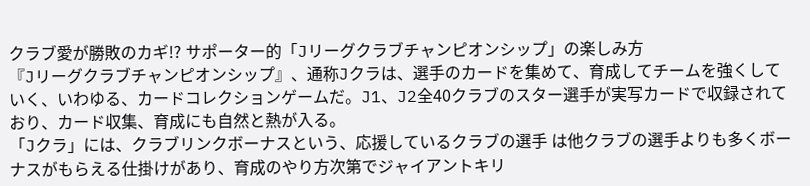クラブ愛が勝敗のカギ!? サポーター的「Jリーグクラブチャンピオンシップ」の楽しみ方
『Jリーグクラブチャンピオンシップ』、通称Jクラは、選手のカードを集めて、育成してチームを強くしていく、いわゆる、カードコレクションゲームだ。J1、J2全40クラブのスター選手が実写カードで収録されており、カード収集、育成にも自然と熱が入る。
「Jクラ」には、クラブリンクボーナスという、応援しているクラブの選手 は他クラブの選手よりも多くボーナスがもらえる仕掛けがあり、育成のやり方次第でジャイアントキリ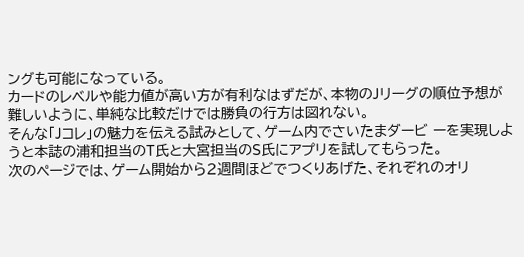ングも可能になっている。
カードのレベルや能力値が高い方が有利なはずだが、本物のJリーグの順位予想が難しいように、単純な比較だけでは勝負の行方は図れない。
そんな「Jコレ」の魅力を伝える試みとして、ゲーム内でさいたまダービ ーを実現しようと本誌の浦和担当のT氏と大宮担当のS氏にアプリを試してもらった。
次のページでは、ゲーム開始から2週間ほどでつくりあげた、それぞれのオリ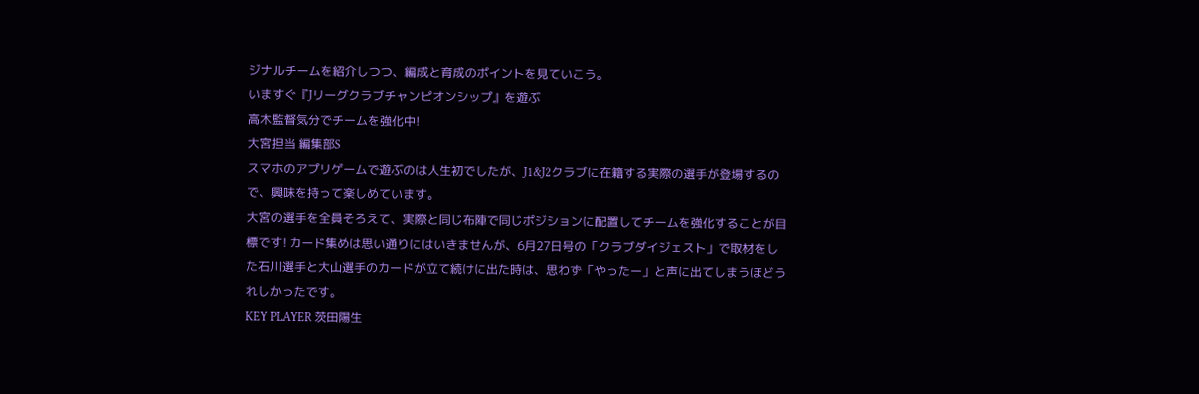ジナルチームを紹介しつつ、編成と育成のポイントを見ていこう。
いますぐ『Jリーグクラブチャンピオンシップ』を遊ぶ
高木監督気分でチームを強化中!
大宮担当 編集部S
スマホのアプリゲームで遊ぶのは人生初でしたが、J1&J2クラブに在籍する実際の選手が登場するので、興味を持って楽しめています。
大宮の選手を全員そろえて、実際と同じ布陣で同じポジションに配置してチームを強化することが目標です! カード集めは思い通りにはいきませんが、6月27日号の「クラブダイジェスト」で取材をした石川選手と大山選手のカードが立て続けに出た時は、思わず「やったー」と声に出てしまうほどうれしかったです。
KEY PLAYER 茨田陽生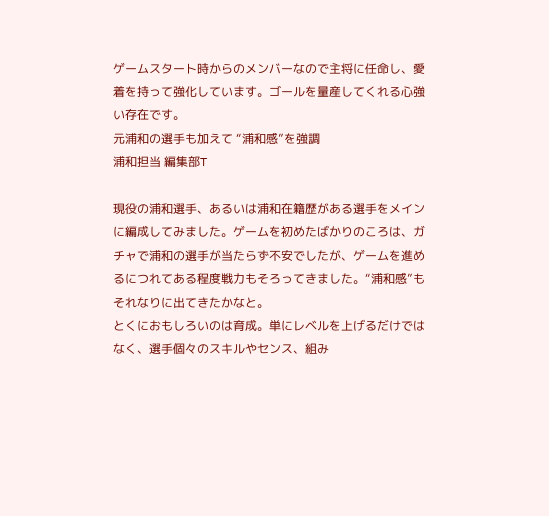ゲームスタート時からのメンバーなので主将に任命し、愛着を持って強化しています。ゴールを量産してくれる心強い存在です。
元浦和の選手も加えて “浦和感”を強調
浦和担当 編集部T

現役の浦和選手、あるいは浦和在籍歴がある選手をメインに編成してみました。ゲームを初めたばかりのころは、ガチャで浦和の選手が当たらず不安でしたが、ゲームを進めるにつれてある程度戦力もそろってきました。“浦和感”もそれなりに出てきたかなと。
とくにおもしろいのは育成。単にレベルを上げるだけではなく、選手個々のスキルやセンス、組み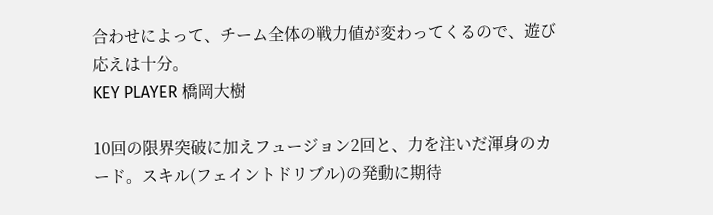合わせによって、チーム全体の戦力値が変わってくるので、遊び応えは十分。
KEY PLAYER 橋岡大樹

10回の限界突破に加えフュージョン2回と、力を注いだ渾身のカード。スキル(フェイントドリブル)の発動に期待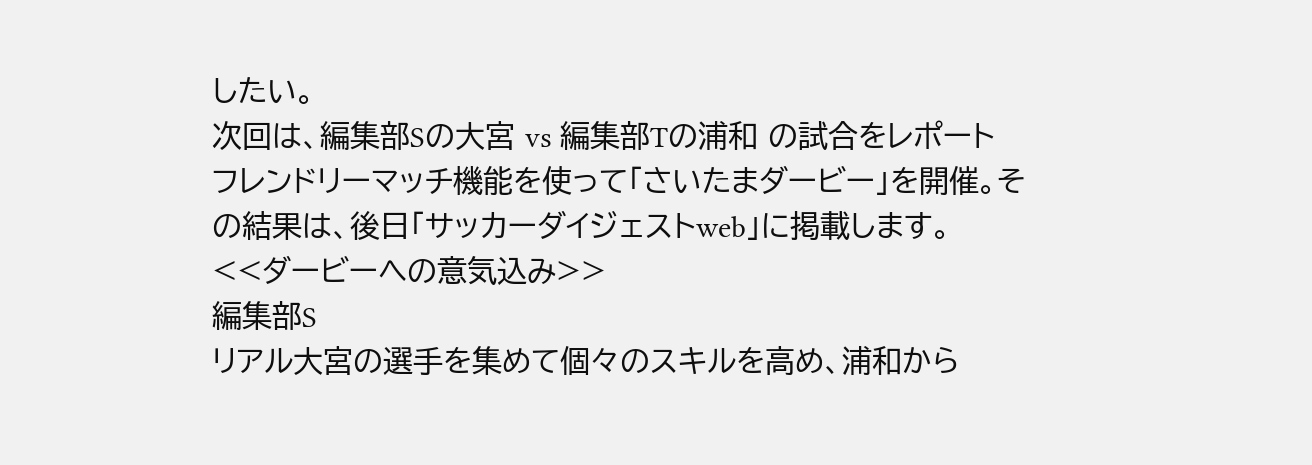したい。
次回は、編集部Sの大宮 vs 編集部Tの浦和 の試合をレポート
フレンドリーマッチ機能を使って「さいたまダービー」を開催。その結果は、後日「サッカーダイジェストweb」に掲載します。
<<ダービーへの意気込み>>
編集部S
リアル大宮の選手を集めて個々のスキルを高め、浦和から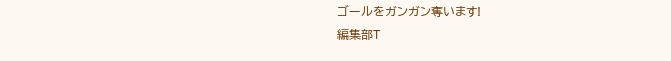ゴールをガンガン奪います!
編集部T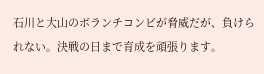石川と大山のボランチコンビが脅威だが、負けられない。決戦の日まで育成を頑張ります。